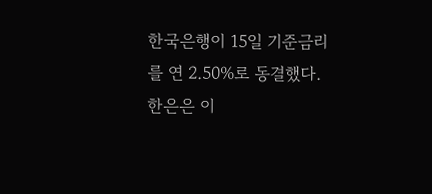한국은행이 15일 기준금리를 연 2.50%로 동결했다.
한은은 이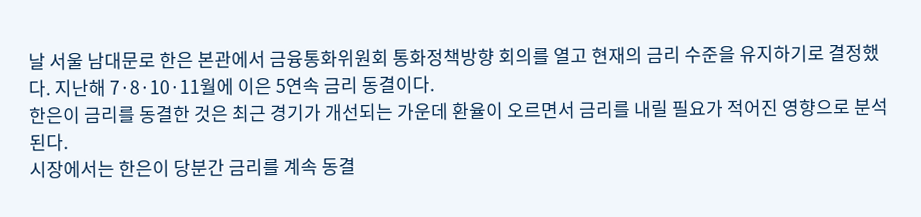날 서울 남대문로 한은 본관에서 금융통화위원회 통화정책방향 회의를 열고 현재의 금리 수준을 유지하기로 결정했다. 지난해 7·8·10·11월에 이은 5연속 금리 동결이다.
한은이 금리를 동결한 것은 최근 경기가 개선되는 가운데 환율이 오르면서 금리를 내릴 필요가 적어진 영향으로 분석된다.
시장에서는 한은이 당분간 금리를 계속 동결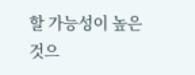할 가능성이 높은 것으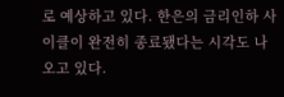로 예상하고 있다. 한은의 금리인하 사이클이 완전히 종료됐다는 시각도 나오고 있다.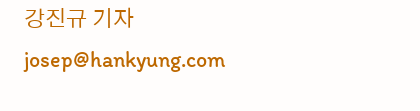강진규 기자 josep@hankyung.com